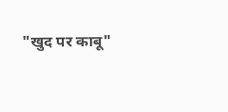"खुद पर काबू"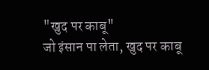"खुद पर काबू"
जो इंसान पा लेता, खुद पर काबू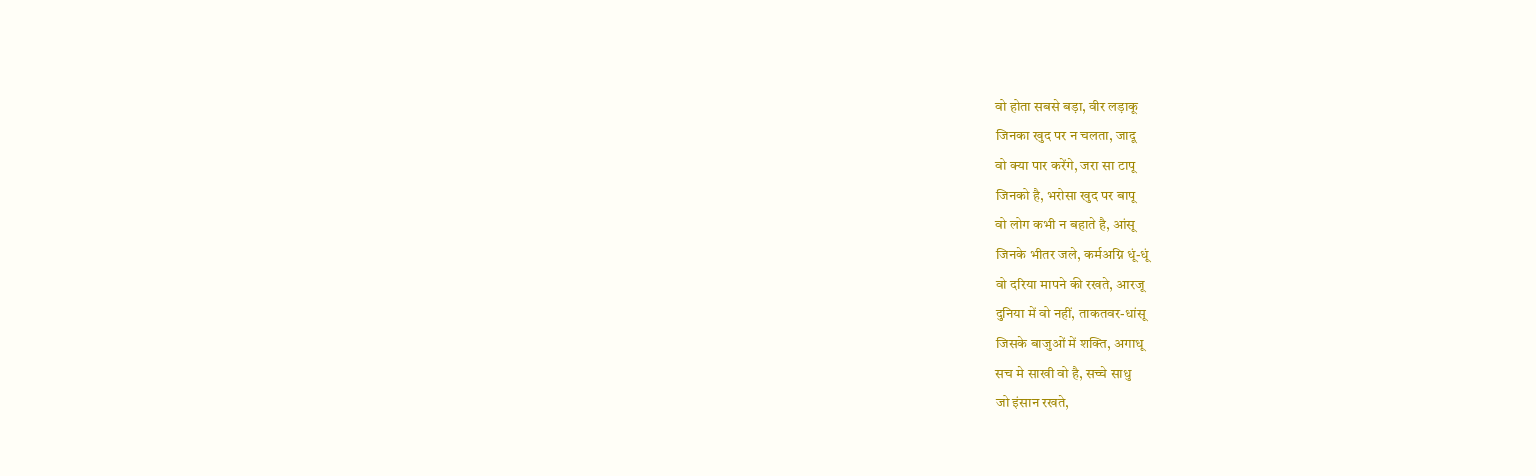वो होता सबसे बड़ा, वीर लड़ाकू
जिनका खुद पर न चलता, जादू
वो क्या पार करेंगे, जरा सा टापू
जिनको है, भरोसा खुद पर बापू
वो लोग कभी न बहाते है, आंसू
जिनके भीतर जले, कर्मअग्नि धूं-धूं
वो दरिया मापने की रखते, आरजू
दुनिया में वो नहीं, ताकतवर-धांसू
जिसके बाजुओं में शक्ति, अगाधू
सच मे साखी वो है, सच्चे साधु
जो इंसान रखते,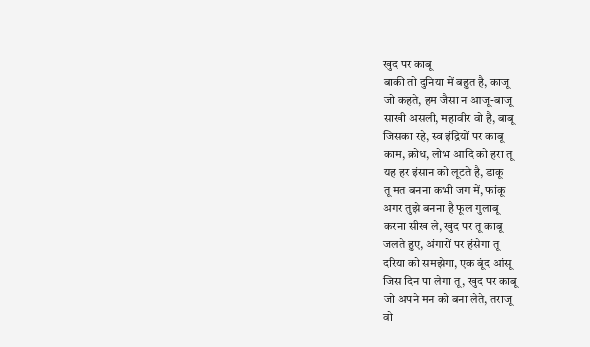खुद पर काबू
बाकी तो दुनिया में बहुत है, काजू
जो कहते, हम जैसा न आजू-बाजू
साखी असली, महावीर वो है, बाबू
जिसका रहे, स्व इंद्रियों पर काबू
काम, क्रोध, लोभ आदि को हरा तू
यह हर इंसान को लूटते है, डाकू
तू मत बनना कभी जग में, फांकू
अगर तुझे बनना है फूल गुलाबू
करना सीख ले, खुद पर तू काबू
जलते हुए, अंगारों पर हंसेगा तू
दरिया को समझेगा, एक बूंद आंसू
जिस दिन पा लेगा तू, खुद पर काबू
जो अपने मन को बना लेते, तराजू
वो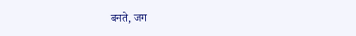बनते, जग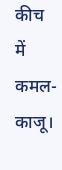कीच में कमल-काजू।